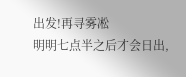出发!再寻雾凇
明明七点半之后才会日出,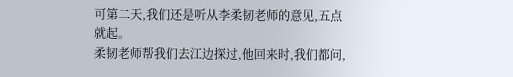可第二天,我们还是听从李柔韧老师的意见,五点就起。
柔韧老师帮我们去江边探过,他回来时,我们都问,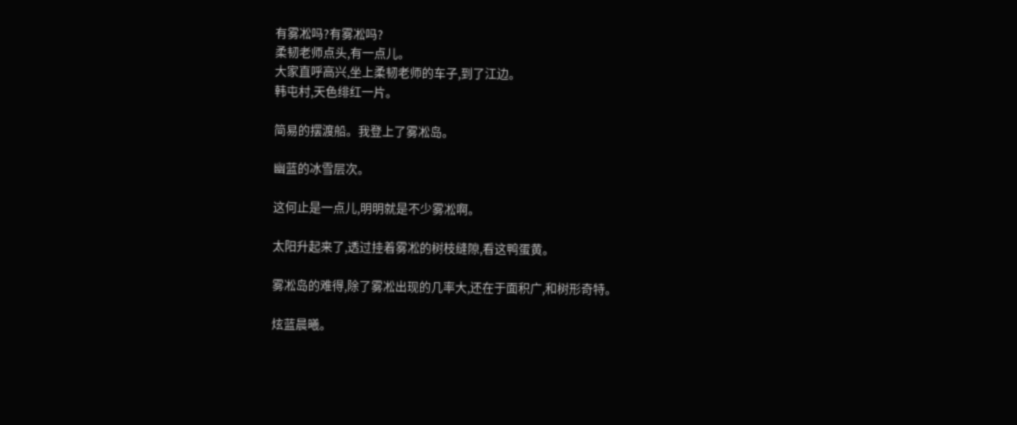有雾凇吗?有雾凇吗?
柔韧老师点头,有一点儿。
大家直呼高兴,坐上柔韧老师的车子,到了江边。
韩屯村,天色绯红一片。

简易的摆渡船。我登上了雾凇岛。

幽蓝的冰雪层次。

这何止是一点儿,明明就是不少雾凇啊。

太阳升起来了,透过挂着雾凇的树枝缝隙,看这鸭蛋黄。

雾凇岛的难得,除了雾凇出现的几率大,还在于面积广,和树形奇特。

炫蓝晨曦。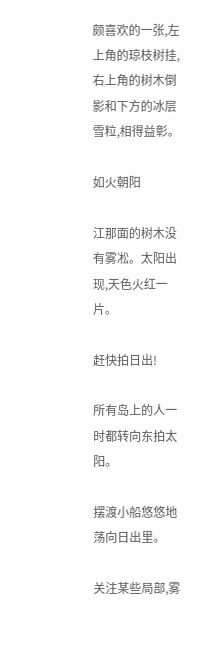颇喜欢的一张,左上角的琼枝树挂,右上角的树木倒影和下方的冰层雪粒,相得益彰。

如火朝阳

江那面的树木没有雾凇。太阳出现,天色火红一片。

赶快拍日出!

所有岛上的人一时都转向东拍太阳。

摆渡小船悠悠地荡向日出里。

关注某些局部,雾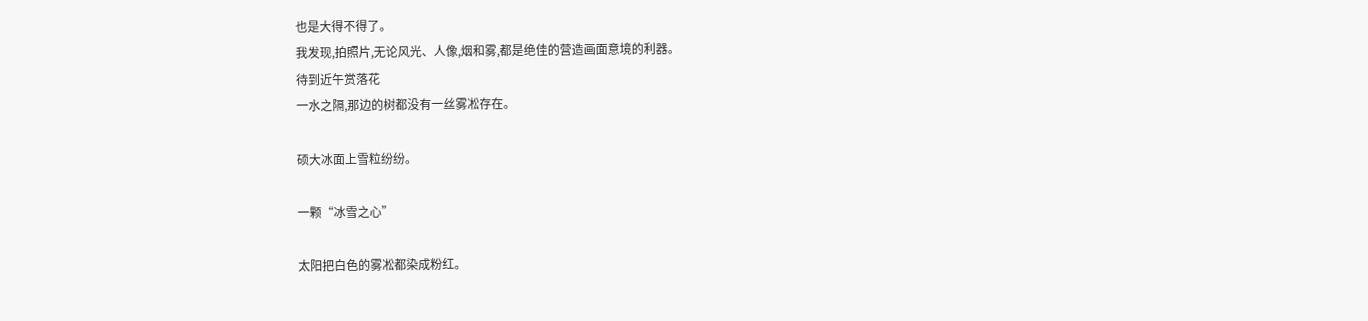也是大得不得了。
我发现,拍照片,无论风光、人像,烟和雾,都是绝佳的营造画面意境的利器。
待到近午赏落花
一水之隔,那边的树都没有一丝雾凇存在。

硕大冰面上雪粒纷纷。

一颗“冰雪之心”

太阳把白色的雾凇都染成粉红。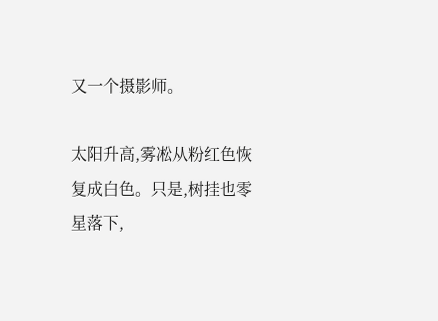又一个摄影师。

太阳升高,雾凇从粉红色恢复成白色。只是,树挂也零星落下,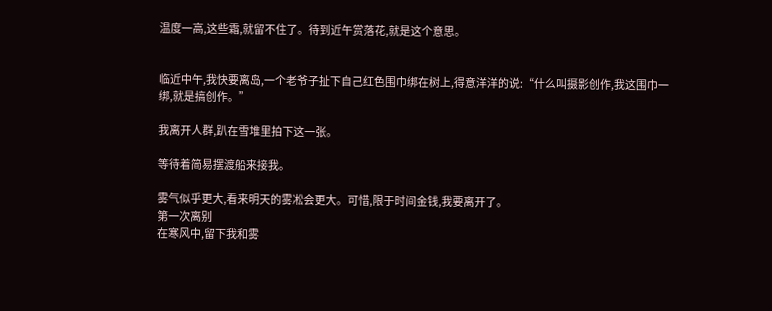温度一高,这些霜,就留不住了。待到近午赏落花,就是这个意思。


临近中午,我快要离岛,一个老爷子扯下自己红色围巾绑在树上,得意洋洋的说:“什么叫摄影创作,我这围巾一绑,就是搞创作。”

我离开人群,趴在雪堆里拍下这一张。

等待着简易摆渡船来接我。

雾气似乎更大,看来明天的雾凇会更大。可惜,限于时间金钱,我要离开了。
第一次离别
在寒风中,留下我和雾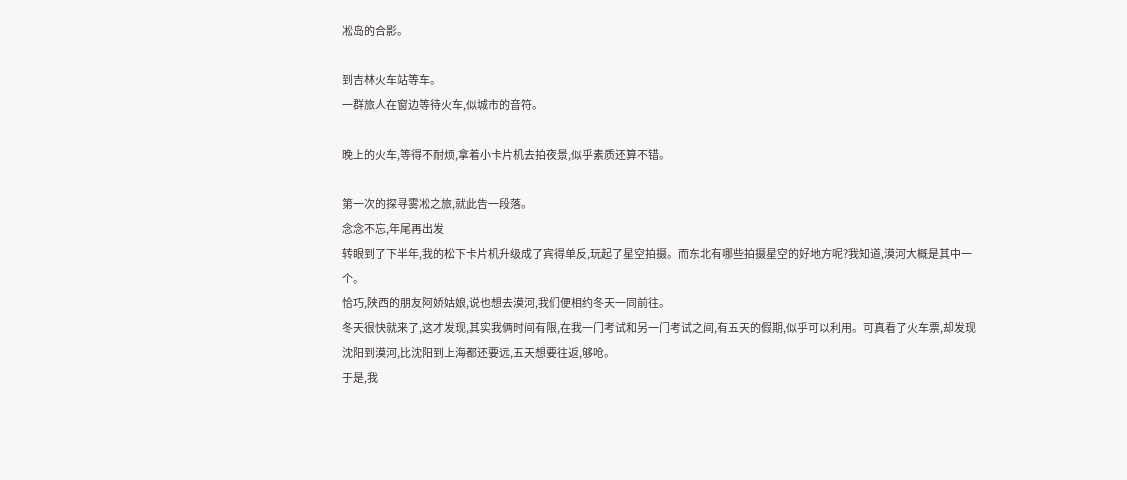凇岛的合影。

到吉林火车站等车。
一群旅人在窗边等待火车,似城市的音符。

晚上的火车,等得不耐烦,拿着小卡片机去拍夜景,似乎素质还算不错。

第一次的探寻雾凇之旅,就此告一段落。
念念不忘,年尾再出发
转眼到了下半年,我的松下卡片机升级成了宾得单反,玩起了星空拍摄。而东北有哪些拍摄星空的好地方呢?我知道,漠河大概是其中一个。
恰巧,陕西的朋友阿娇姑娘,说也想去漠河,我们便相约冬天一同前往。
冬天很快就来了,这才发现,其实我俩时间有限,在我一门考试和另一门考试之间,有五天的假期,似乎可以利用。可真看了火车票,却发现沈阳到漠河,比沈阳到上海都还要远,五天想要往返,够呛。
于是,我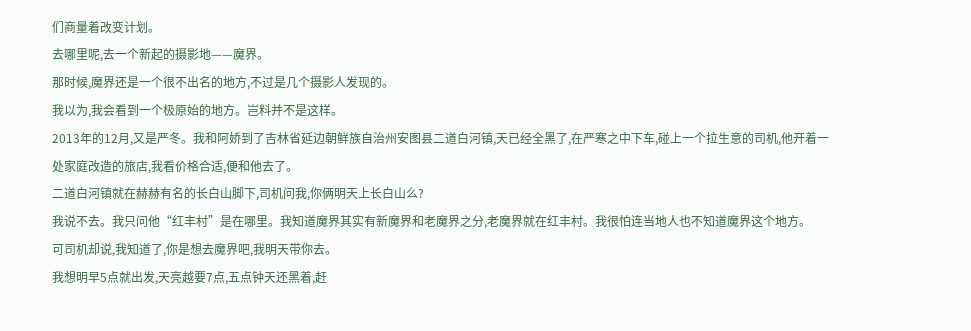们商量着改变计划。
去哪里呢,去一个新起的摄影地——魔界。
那时候,魔界还是一个很不出名的地方,不过是几个摄影人发现的。
我以为,我会看到一个极原始的地方。岂料并不是这样。
2013年的12月,又是严冬。我和阿娇到了吉林省延边朝鲜族自治州安图县二道白河镇,天已经全黑了,在严寒之中下车,碰上一个拉生意的司机,他开着一处家庭改造的旅店,我看价格合适,便和他去了。
二道白河镇就在赫赫有名的长白山脚下,司机问我,你俩明天上长白山么?
我说不去。我只问他“红丰村”是在哪里。我知道魔界其实有新魔界和老魔界之分,老魔界就在红丰村。我很怕连当地人也不知道魔界这个地方。
可司机却说,我知道了,你是想去魔界吧,我明天带你去。
我想明早5点就出发,天亮越要7点,五点钟天还黑着,赶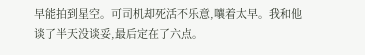早能拍到星空。可司机却死活不乐意,嚷着太早。我和他谈了半天没谈妥,最后定在了六点。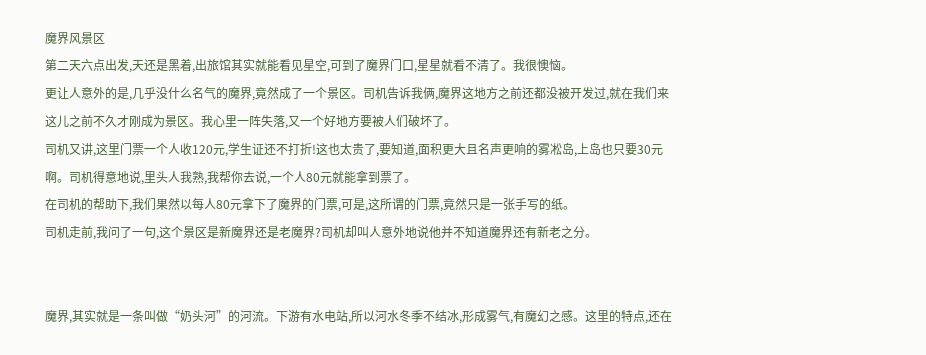魔界风景区
第二天六点出发,天还是黑着,出旅馆其实就能看见星空,可到了魔界门口,星星就看不清了。我很懊恼。
更让人意外的是,几乎没什么名气的魔界,竟然成了一个景区。司机告诉我俩,魔界这地方之前还都没被开发过,就在我们来这儿之前不久才刚成为景区。我心里一阵失落,又一个好地方要被人们破坏了。
司机又讲,这里门票一个人收120元,学生证还不打折!这也太贵了,要知道,面积更大且名声更响的雾凇岛,上岛也只要30元啊。司机得意地说,里头人我熟,我帮你去说,一个人80元就能拿到票了。
在司机的帮助下,我们果然以每人80元拿下了魔界的门票,可是,这所谓的门票,竟然只是一张手写的纸。
司机走前,我问了一句,这个景区是新魔界还是老魔界?司机却叫人意外地说他并不知道魔界还有新老之分。


魔界,其实就是一条叫做“奶头河”的河流。下游有水电站,所以河水冬季不结冰,形成雾气,有魔幻之感。这里的特点,还在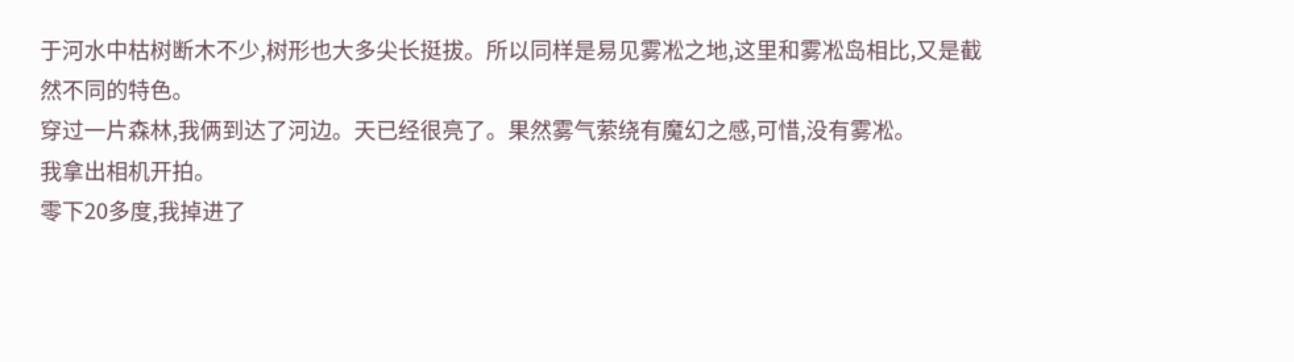于河水中枯树断木不少,树形也大多尖长挺拔。所以同样是易见雾凇之地,这里和雾凇岛相比,又是截然不同的特色。
穿过一片森林,我俩到达了河边。天已经很亮了。果然雾气萦绕有魔幻之感,可惜,没有雾凇。
我拿出相机开拍。
零下20多度,我掉进了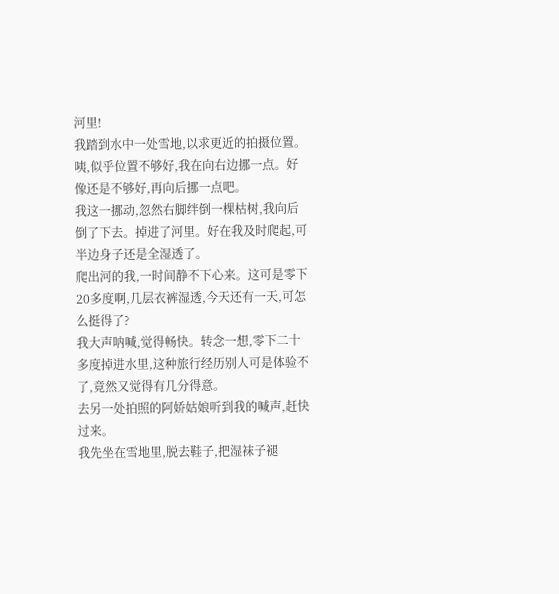河里!
我踏到水中一处雪地,以求更近的拍摄位置。
咦,似乎位置不够好,我在向右边挪一点。好像还是不够好,再向后挪一点吧。
我这一挪动,忽然右脚绊倒一棵枯树,我向后倒了下去。掉进了河里。好在我及时爬起,可半边身子还是全湿透了。
爬出河的我,一时间静不下心来。这可是零下20多度啊,几层衣裤湿透,今天还有一天,可怎么挺得了?
我大声呐喊,觉得畅快。转念一想,零下二十多度掉进水里,这种旅行经历别人可是体验不了,竟然又觉得有几分得意。
去另一处拍照的阿娇姑娘听到我的喊声,赶快过来。
我先坐在雪地里,脱去鞋子,把湿袜子褪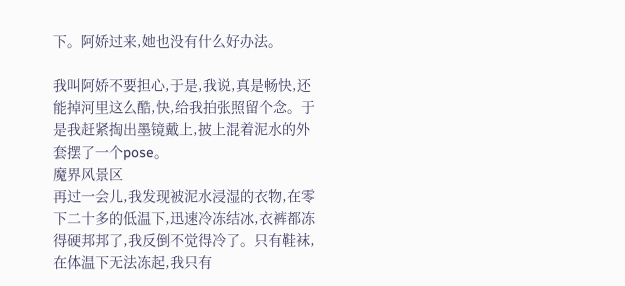下。阿娇过来,她也没有什么好办法。

我叫阿娇不要担心,于是,我说,真是畅快,还能掉河里这么酷,快,给我拍张照留个念。于是我赶紧掏出墨镜戴上,披上混着泥水的外套摆了一个pose。
魔界风景区
再过一会儿,我发现被泥水浸湿的衣物,在零下二十多的低温下,迅速冷冻结冰,衣裤都冻得硬邦邦了,我反倒不觉得冷了。只有鞋袜,在体温下无法冻起,我只有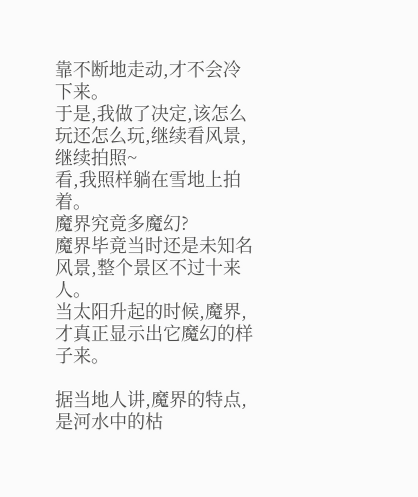靠不断地走动,才不会冷下来。
于是,我做了决定,该怎么玩还怎么玩,继续看风景,继续拍照~
看,我照样躺在雪地上拍着。
魔界究竟多魔幻?
魔界毕竟当时还是未知名风景,整个景区不过十来人。
当太阳升起的时候,魔界,才真正显示出它魔幻的样子来。

据当地人讲,魔界的特点,是河水中的枯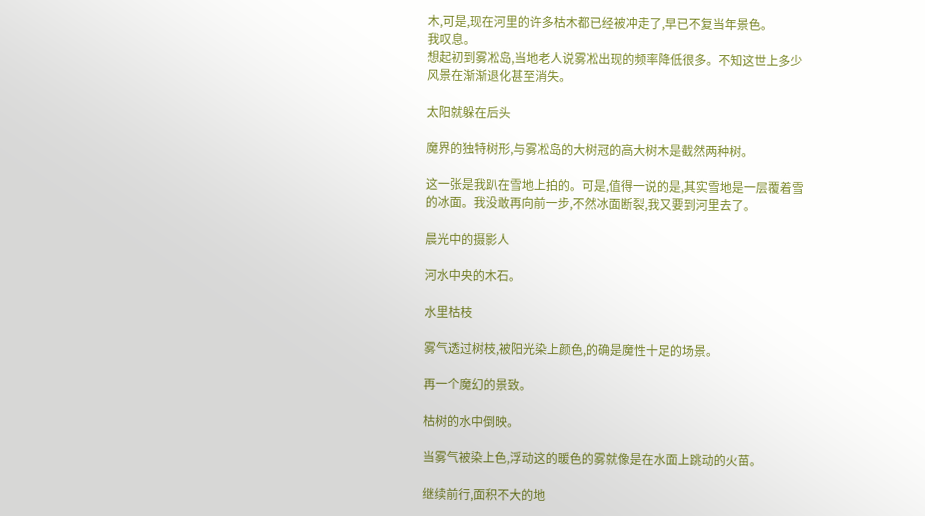木,可是,现在河里的许多枯木都已经被冲走了,早已不复当年景色。
我叹息。
想起初到雾凇岛,当地老人说雾凇出现的频率降低很多。不知这世上多少风景在渐渐退化甚至消失。

太阳就躲在后头

魔界的独特树形,与雾凇岛的大树冠的高大树木是截然两种树。

这一张是我趴在雪地上拍的。可是,值得一说的是,其实雪地是一层覆着雪的冰面。我没敢再向前一步,不然冰面断裂,我又要到河里去了。

晨光中的摄影人

河水中央的木石。

水里枯枝

雾气透过树枝,被阳光染上颜色,的确是魔性十足的场景。

再一个魔幻的景致。

枯树的水中倒映。

当雾气被染上色,浮动这的暖色的雾就像是在水面上跳动的火苗。

继续前行,面积不大的地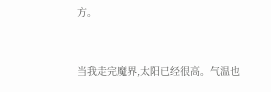方。


当我走完魔界,太阳已经很高。气温也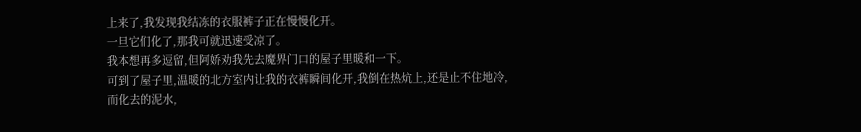上来了,我发现我结冻的衣服裤子正在慢慢化开。
一旦它们化了,那我可就迅速受凉了。
我本想再多逗留,但阿娇劝我先去魔界门口的屋子里暖和一下。
可到了屋子里,温暖的北方室内让我的衣裤瞬间化开,我倒在热炕上,还是止不住地冷,而化去的泥水,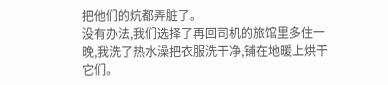把他们的炕都弄脏了。
没有办法,我们选择了再回司机的旅馆里多住一晚,我洗了热水澡把衣服洗干净,铺在地暖上烘干它们。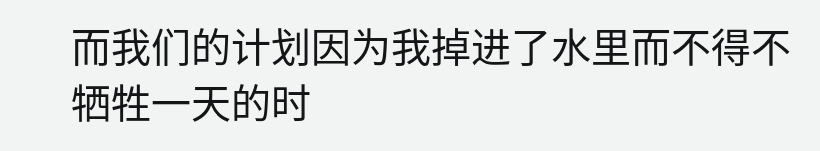而我们的计划因为我掉进了水里而不得不牺牲一天的时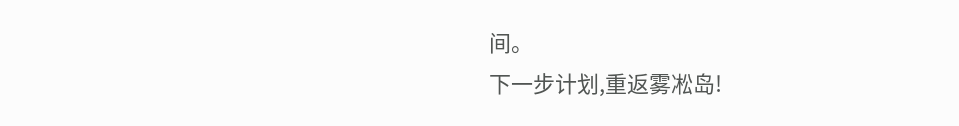间。
下一步计划,重返雾凇岛!